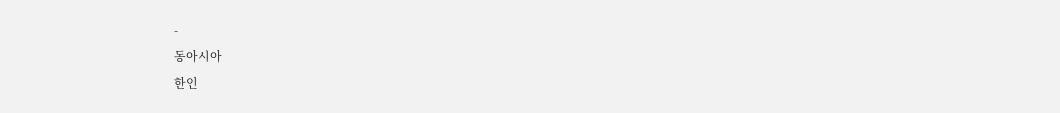-
동아시아
한인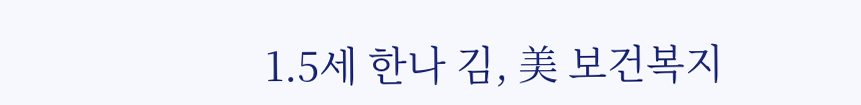1.5세 한나 김, 美 보건복지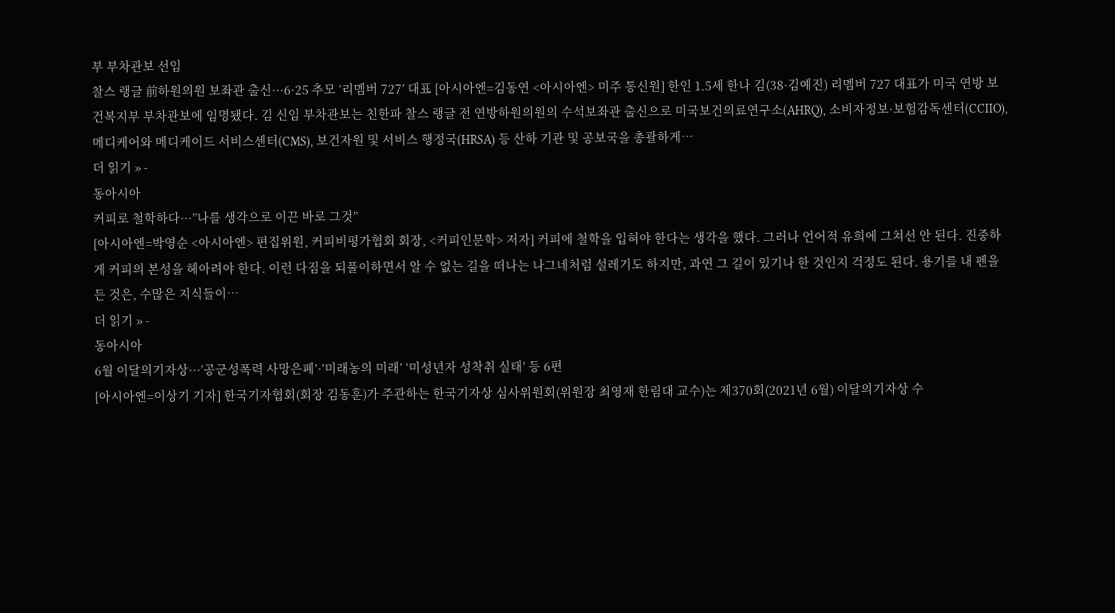부 부차관보 선임
찰스 랭글 前하원의원 보좌관 출신···6·25 추모 ‘리멤버 727’ 대표 [아시아엔=김동연 <아시아엔> 미주 통신원] 한인 1.5세 한나 김(38·김예진) 리멤버 727 대표가 미국 연방 보건복지부 부차관보에 임명됐다. 김 신임 부차관보는 친한파 찰스 랭글 전 연방하원의원의 수석보좌관 출신으로 미국보건의료연구소(AHRQ), 소비자정보·보험감독센터(CCIIO), 메디케어와 메디케이드 서비스센터(CMS), 보건자원 및 서비스 행정국(HRSA) 등 산하 기관 및 공보국을 총괄하게…
더 읽기 » -
동아시아
커피로 철학하다···”나를 생각으로 이끈 바로 그것”
[아시아엔=박영순 <아시아엔> 편집위원, 커피비평가협회 회장, <커피인문학> 저자] 커피에 철학을 입혀야 한다는 생각을 했다. 그러나 언어적 유희에 그쳐선 안 된다. 진중하게 커피의 본성을 헤아려야 한다. 이런 다짐을 되풀이하면서 알 수 없는 길을 떠나는 나그네처럼 설레기도 하지만, 과연 그 길이 있기나 한 것인지 걱정도 된다. 용기를 내 펜을 든 것은, 수많은 지식들이…
더 읽기 » -
동아시아
6월 이달의기자상···’공군성폭력 사망은폐’·’미래농의 미래’ ‘미성년자 성착취 실태’ 등 6편
[아시아엔=이상기 기자] 한국기자협회(회장 김동훈)가 주관하는 한국기자상 심사위원회(위원장 최영재 한림대 교수)는 제370회(2021년 6월) 이달의기자상 수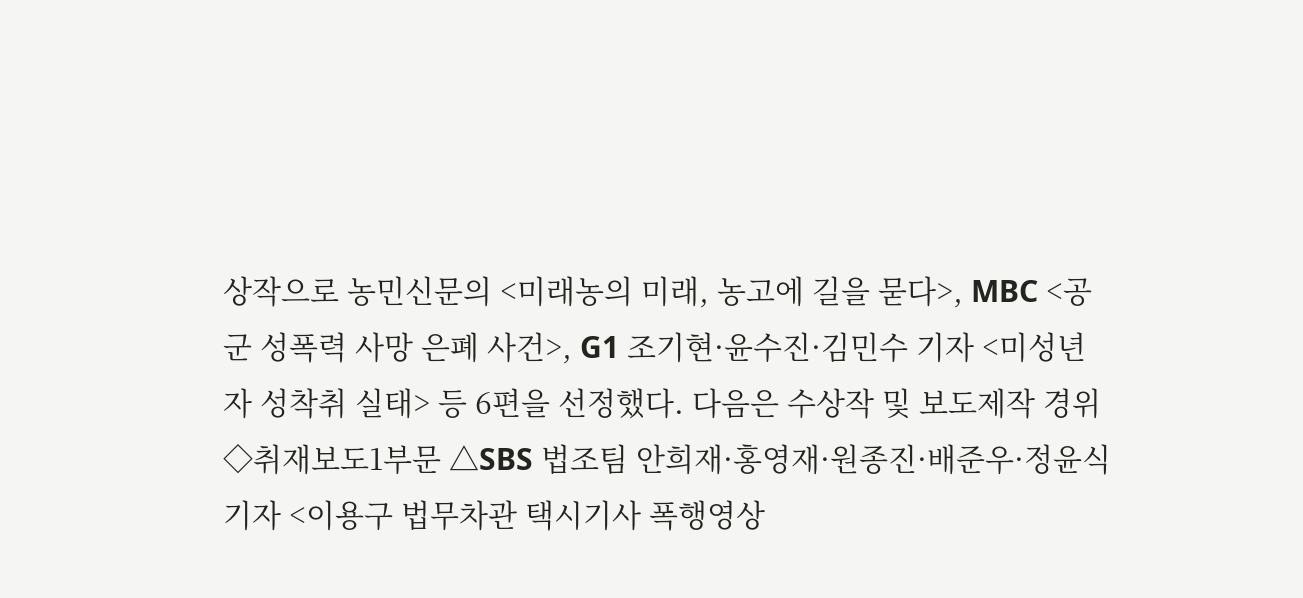상작으로 농민신문의 <미래농의 미래, 농고에 길을 묻다>, MBC <공군 성폭력 사망 은폐 사건>, G1 조기현·윤수진·김민수 기자 <미성년자 성착취 실태> 등 6편을 선정했다. 다음은 수상작 및 보도제작 경위 ◇취재보도1부문 △SBS 법조팀 안희재·홍영재·원종진·배준우·정윤식 기자 <이용구 법무차관 택시기사 폭행영상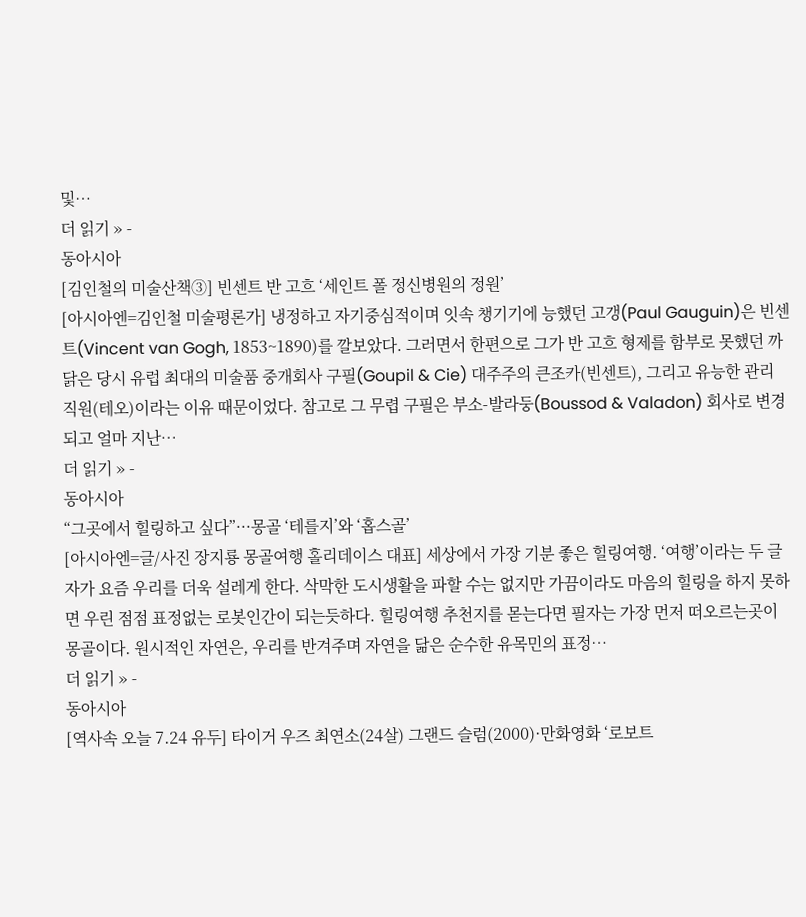및…
더 읽기 » -
동아시아
[김인철의 미술산책③] 빈센트 반 고흐 ‘세인트 폴 정신병원의 정원’
[아시아엔=김인철 미술평론가] 냉정하고 자기중심적이며 잇속 챙기기에 능했던 고갱(Paul Gauguin)은 빈센트(Vincent van Gogh, 1853~1890)를 깔보았다. 그러면서 한편으로 그가 반 고흐 형제를 함부로 못했던 까닭은 당시 유럽 최대의 미술품 중개회사 구필(Goupil & Cie) 대주주의 큰조카(빈센트), 그리고 유능한 관리 직원(테오)이라는 이유 때문이었다. 참고로 그 무렵 구필은 부소-발라둥(Boussod & Valadon) 회사로 변경되고 얼마 지난…
더 읽기 » -
동아시아
“그곳에서 힐링하고 싶다”···몽골 ‘테를지’와 ‘홉스골’
[아시아엔=글/사진 장지룡 몽골여행 홀리데이스 대표] 세상에서 가장 기분 좋은 힐링여행. ‘여행’이라는 두 글자가 요즘 우리를 더욱 설레게 한다. 삭막한 도시생활을 파할 수는 없지만 가끔이라도 마음의 힐링을 하지 못하면 우린 점점 표정없는 로봇인간이 되는듯하다. 힐링여행 추천지를 몯는다면 필자는 가장 먼저 떠오르는곳이 몽골이다. 원시적인 자연은, 우리를 반겨주며 자연을 닮은 순수한 유목민의 표정…
더 읽기 » -
동아시아
[역사속 오늘 7.24 유두] 타이거 우즈 최연소(24살) 그랜드 슬럼(2000)·만화영화 ‘로보트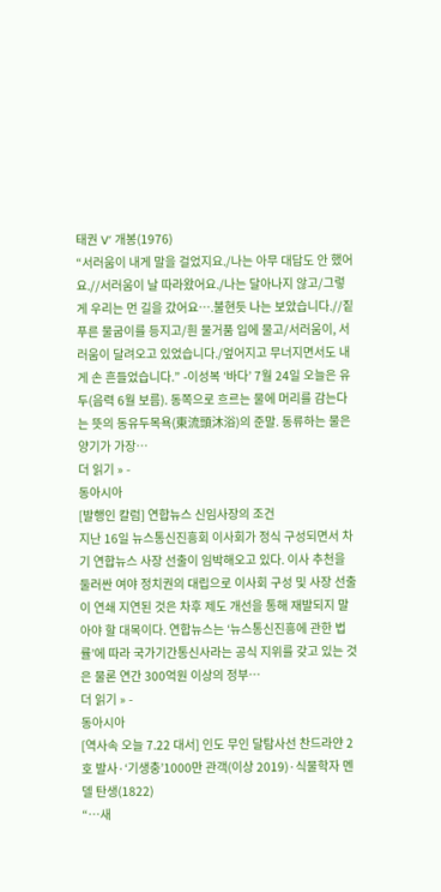태권 V’ 개봉(1976)
“서러움이 내게 말을 걸었지요./나는 아무 대답도 안 했어요.//서러움이 날 따라왔어요./나는 달아나지 않고/그렇게 우리는 먼 길을 갔어요….불현듯 나는 보았습니다.//짙푸른 물굽이를 등지고/흰 물거품 입에 물고/서러움이, 서러움이 달려오고 있었습니다./엎어지고 무너지면서도 내게 손 흔들었습니다.” -이성복 ‘바다’ 7월 24일 오늘은 유두(음력 6월 보름). 동쪽으로 흐르는 물에 머리를 감는다는 뜻의 동유두목욕(東流頭沐浴)의 준말. 동류하는 물은 양기가 가장…
더 읽기 » -
동아시아
[발행인 칼럼] 연합뉴스 신임사장의 조건
지난 16일 뉴스통신진흥회 이사회가 정식 구성되면서 차기 연합뉴스 사장 선출이 임박해오고 있다. 이사 추천을 둘러싼 여야 정치권의 대립으로 이사회 구성 및 사장 선출이 연쇄 지연된 것은 차후 제도 개선을 통해 재발되지 말아야 할 대목이다. 연합뉴스는 ‘뉴스통신진흥에 관한 법률’에 따라 국가기간통신사라는 공식 지위를 갖고 있는 것은 물론 연간 300억원 이상의 정부…
더 읽기 » -
동아시아
[역사속 오늘 7.22 대서] 인도 무인 달탐사선 찬드라얀 2호 발사·‘기생충’1000만 관객(이상 2019)·식물학자 멘델 탄생(1822)
“…새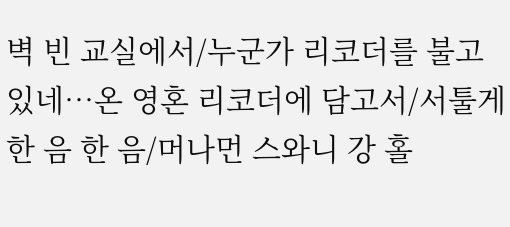벽 빈 교실에서/누군가 리코더를 불고 있네…온 영혼 리코더에 담고서/서툴게 한 음 한 음/머나먼 스와니 강 홀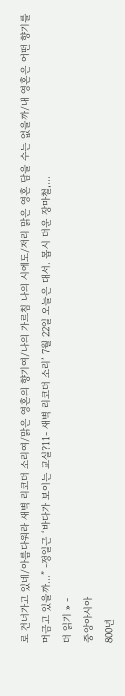로 건너가고 있네/아름다워라 새벽 리코더 소리여/맑은 영혼의 향기여/나의 가르침 나의 시에도/저리 맑은 영혼 담을 수는 없을까/내 영혼은 어떤 향기를 머금고 있을까…” -정일근 ‘바다가 보이는 교실?11- 새벽 리코더 소리’ 7월 22일 오늘은 대서. 몹시 더운 장마철,…
더 읽기 » -
중앙아시아
800년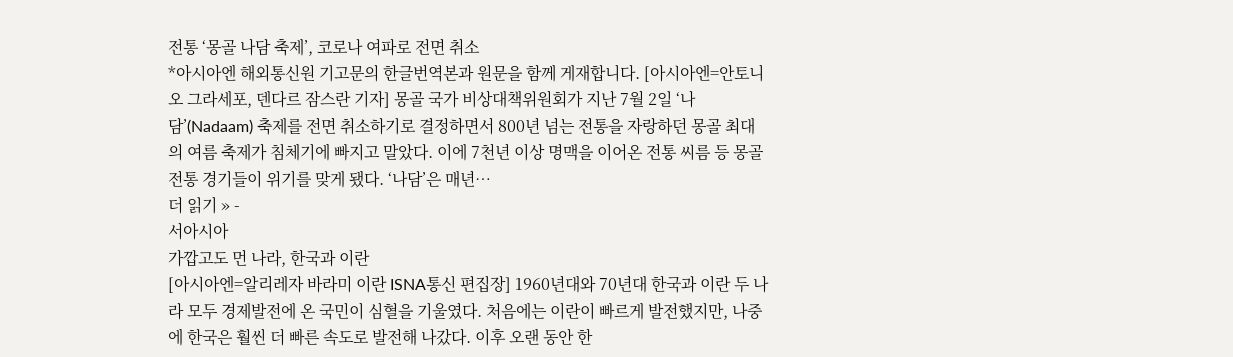전통 ‘몽골 나담 축제’, 코로나 여파로 전면 취소
*아시아엔 해외통신원 기고문의 한글번역본과 원문을 함께 게재합니다. [아시아엔=안토니오 그라세포, 덴다르 잠스란 기자] 몽골 국가 비상대책위원회가 지난 7월 2일 ‘나담’(Nadaam) 축제를 전면 취소하기로 결정하면서 800년 넘는 전통을 자랑하던 몽골 최대의 여름 축제가 침체기에 빠지고 말았다. 이에 7천년 이상 명맥을 이어온 전통 씨름 등 몽골 전통 경기들이 위기를 맞게 됐다. ‘나담’은 매년…
더 읽기 » -
서아시아
가깝고도 먼 나라, 한국과 이란
[아시아엔=알리레자 바라미 이란 ISNA통신 편집장] 1960년대와 70년대 한국과 이란 두 나라 모두 경제발전에 온 국민이 심혈을 기울였다. 처음에는 이란이 빠르게 발전했지만, 나중에 한국은 훨씬 더 빠른 속도로 발전해 나갔다. 이후 오랜 동안 한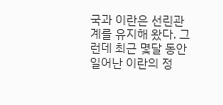국과 이란은 선린관계를 유지해 왔다. 그런데 최근 몇달 동안 일어난 이란의 정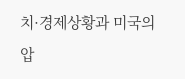치·경제상황과 미국의 압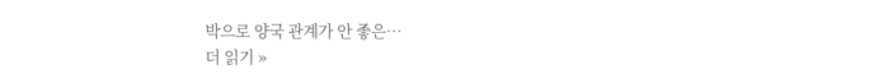박으로 양국 관계가 안 좋은…
더 읽기 »